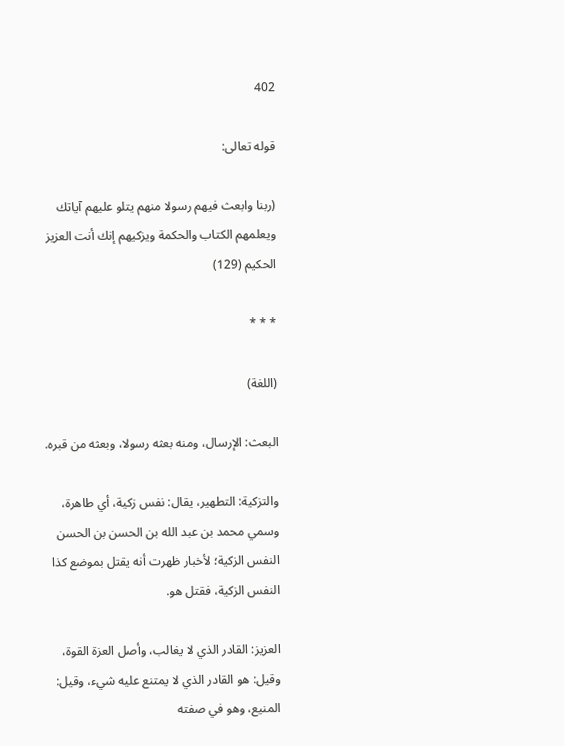402

قوله تعالى:

(ربنا وابعث فيهم رسولا منهم يتلو عليهم آياتك ويعلمهم الكتاب والحكمة ويزكيهم إنك أنت العزيز الحكيم (129)

* * *

(اللغة)

البعث: الإرسال، ومنه بعثه رسولا، وبعثه من قبره.

والتزكية: التطهير، يقال: نفس زكية، أي طاهرة، وسمي محمد بن عبد الله بن الحسن بن الحسن النفس الزكية؛ لأخبار ظهرت أنه يقتل بموضع كذا النفس الزكية، فقتل هو.

العزيز: القادر الذي لا يغالب، وأصل العزة القوة، وقيل: هو القادر الذي لا يمتنع عليه شيء، وقيل: المنيع، وهو في صفته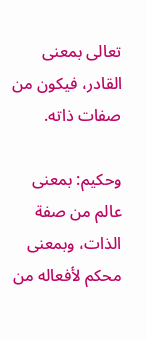تعالى بمعنى القادر، فيكون من صفات ذاته.

وحكيم: بمعنى عالم من صفة الذات، وبمعنى محكم لأفعاله من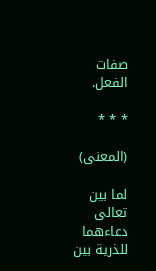صفات الفعل.

* * *

(المعنى)

لما بين تعالى دعاءهما للذرية بين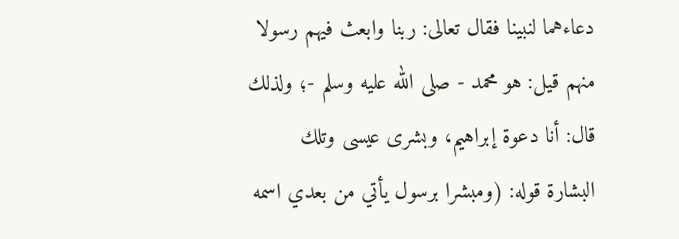دعاءهما لنبينا فقال تعالى: ربنا وابعث فيهم رسولا منهم قيل: هو محمد - صلى الله عليه وسلم -؛ ولذلك قال: أنا دعوة إبراهيم، وبشرى عيسى وتلك البشارة قوله: (ومبشرا برسول يأتي من بعدي اسمه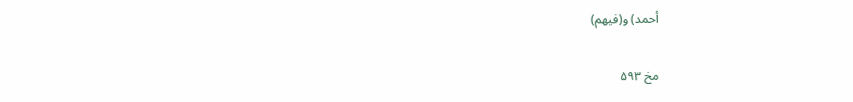أحمد) و(فيهم)

مخ ۵۹۳